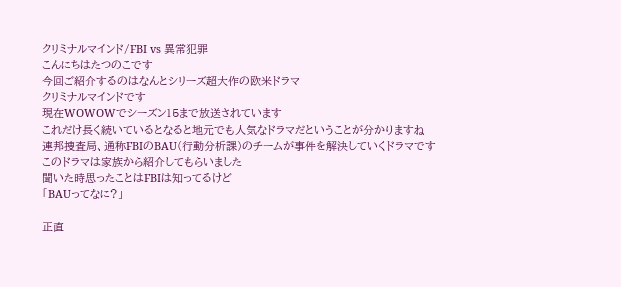クリミナルマインド/FBI vs 異常犯罪
こんにちはたつのこです
今回ご紹介するのはなんとシリーズ超大作の欧米ドラマ
クリミナルマインドです
現在WOWOWでシーズン15まで放送されています
これだけ長く続いているとなると地元でも人気なドラマだということが分かりますね
連邦捜査局、通称FBIのBAU(行動分析課)のチームが事件を解決していくドラマです
このドラマは家族から紹介してもらいました
聞いた時思ったことはFBIは知ってるけど
「BAUってなに?」

正直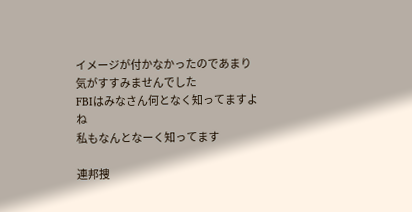イメージが付かなかったのであまり気がすすみませんでした
FBIはみなさん何となく知ってますよね
私もなんとなーく知ってます

連邦捜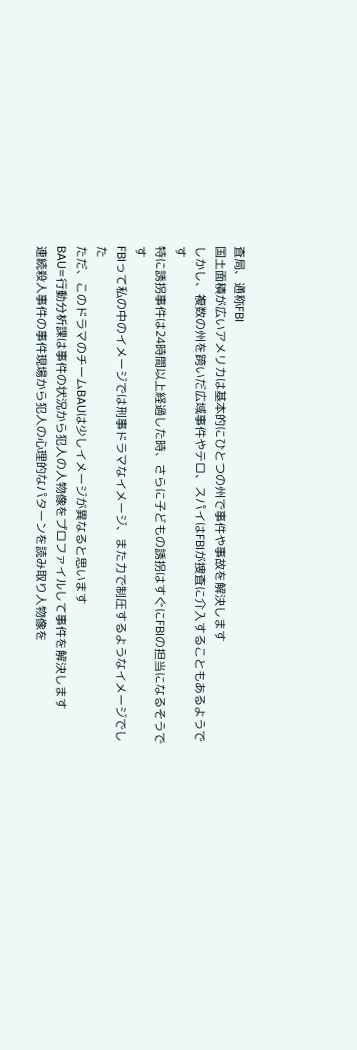査局、通称FBI
国土面積が広いアメリカは基本的にひとつの州で事件や事故を解決します
しかし、複数の州を跨いだ広域事件やテロ、スパイはFBIが捜査に介入することもあるようです
特に誘拐事件は24時間以上経過した時、さらに子どもの誘拐はすぐにFBIの担当になるそうです
FBIって私の中のイメージでは刑事ドラマなイメージ、また力で制圧するようなイメージでした
ただ、このドラマのチームBAUは少しイメージが異なると思います
BAU=行動分析課は事件の状況から犯人の人物像をプロファイルして事件を解決します
連続殺人事件の事件現場から犯人の心理的なパターンを読み取り人物像を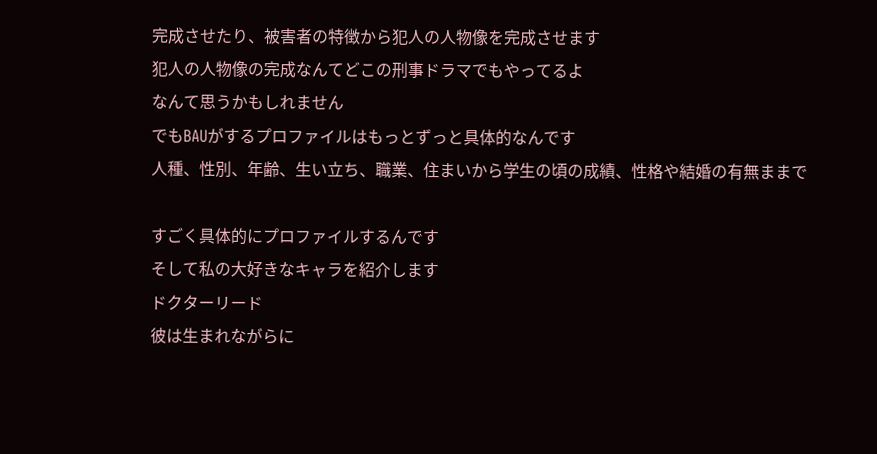完成させたり、被害者の特徴から犯人の人物像を完成させます
犯人の人物像の完成なんてどこの刑事ドラマでもやってるよ
なんて思うかもしれません
でもBAUがするプロファイルはもっとずっと具体的なんです
人種、性別、年齢、生い立ち、職業、住まいから学生の頃の成績、性格や結婚の有無ままで

すごく具体的にプロファイルするんです
そして私の大好きなキャラを紹介します
ドクターリード
彼は生まれながらに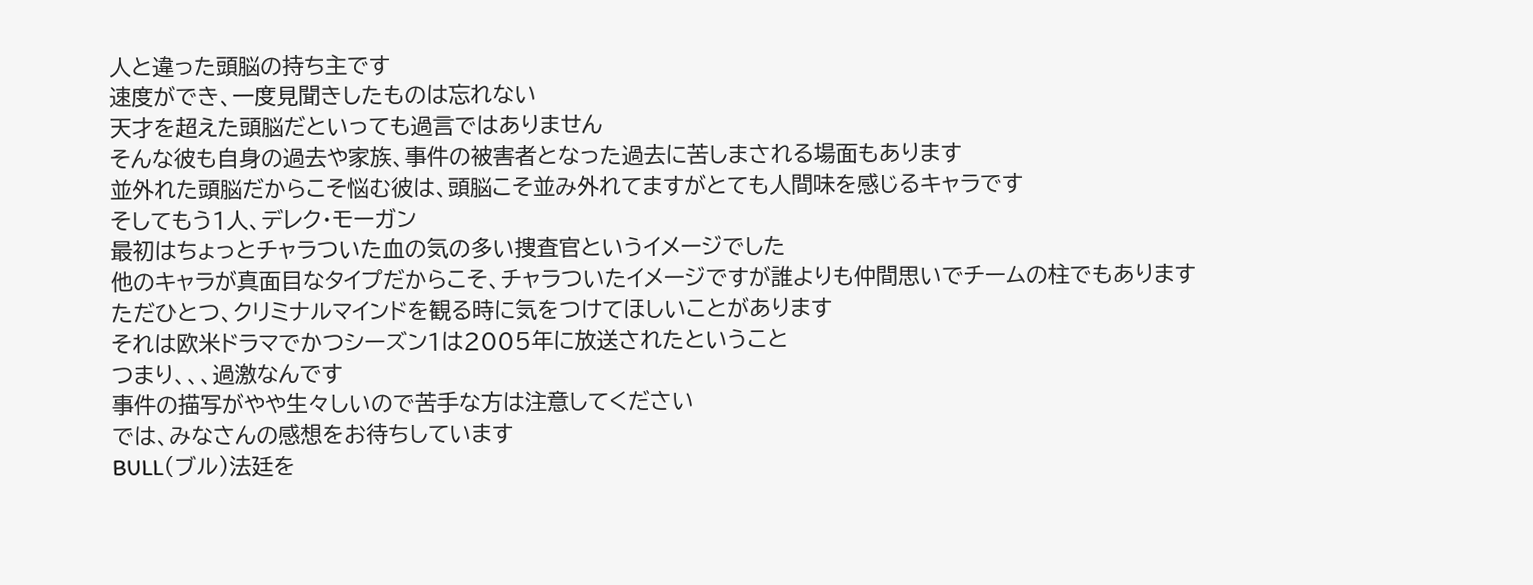人と違った頭脳の持ち主です
速度ができ、一度見聞きしたものは忘れない
天才を超えた頭脳だといっても過言ではありません
そんな彼も自身の過去や家族、事件の被害者となった過去に苦しまされる場面もあります
並外れた頭脳だからこそ悩む彼は、頭脳こそ並み外れてますがとても人間味を感じるキャラです
そしてもう1人、デレク・モーガン
最初はちょっとチャラついた血の気の多い捜査官というイメージでした
他のキャラが真面目なタイプだからこそ、チャラついたイメージですが誰よりも仲間思いでチームの柱でもあります
ただひとつ、クリミナルマインドを観る時に気をつけてほしいことがあります
それは欧米ドラマでかつシーズン1は2005年に放送されたということ
つまり、、、過激なんです
事件の描写がやや生々しいので苦手な方は注意してください
では、みなさんの感想をお待ちしています
BULL(ブル)法廷を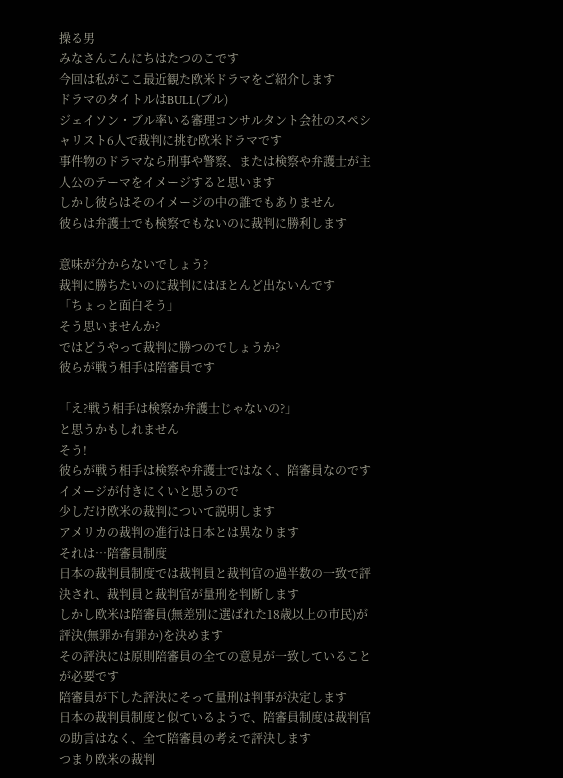操る男
みなさんこんにちはたつのこです
今回は私がここ最近観た欧米ドラマをご紹介します
ドラマのタイトルはBULL(ブル)
ジェイソン・ブル率いる審理コンサルタント会社のスペシャリスト6人で裁判に挑む欧米ドラマです
事件物のドラマなら刑事や警察、または検察や弁護士が主人公のテーマをイメージすると思います
しかし彼らはそのイメージの中の誰でもありません
彼らは弁護士でも検察でもないのに裁判に勝利します

意味が分からないでしょう?
裁判に勝ちたいのに裁判にはほとんど出ないんです
「ちょっと面白そう」
そう思いませんか?
ではどうやって裁判に勝つのでしょうか?
彼らが戦う相手は陪審員です

「え?戦う相手は検察か弁護士じゃないの?」
と思うかもしれません
そう!
彼らが戦う相手は検察や弁護士ではなく、陪審員なのです
イメージが付きにくいと思うので
少しだけ欧米の裁判について説明します
アメリカの裁判の進行は日本とは異なります
それは…陪審員制度
日本の裁判員制度では裁判員と裁判官の過半数の一致で評決され、裁判員と裁判官が量刑を判断します
しかし欧米は陪審員(無差別に選ばれた18歳以上の市民)が評決(無罪か有罪か)を決めます
その評決には原則陪審員の全ての意見が一致していることが必要です
陪審員が下した評決にそって量刑は判事が決定します
日本の裁判員制度と似ているようで、陪審員制度は裁判官の助言はなく、全て陪審員の考えで評決します
つまり欧米の裁判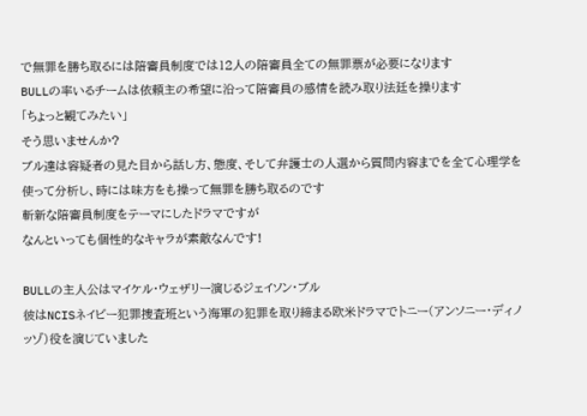で無罪を勝ち取るには陪審員制度では12人の陪審員全ての無罪票が必要になります
BULLの率いるチームは依頼主の希望に沿って陪審員の感情を読み取り法廷を操ります
「ちょっと観てみたい」
そう思いませんか?
ブル達は容疑者の見た目から話し方、態度、そして弁護士の人選から質問内容までを全て心理学を使って分析し、時には味方をも操って無罪を勝ち取るのです
斬新な陪審員制度をテーマにしたドラマですが
なんといっても個性的なキャラが素敵なんです!

BULLの主人公はマイケル・ウェザリー演じるジェイソン・ブル
彼はNCISネイビー犯罪捜査班という海軍の犯罪を取り締まる欧米ドラマでトニー(アンソニー・ディノッゾ)役を演じていました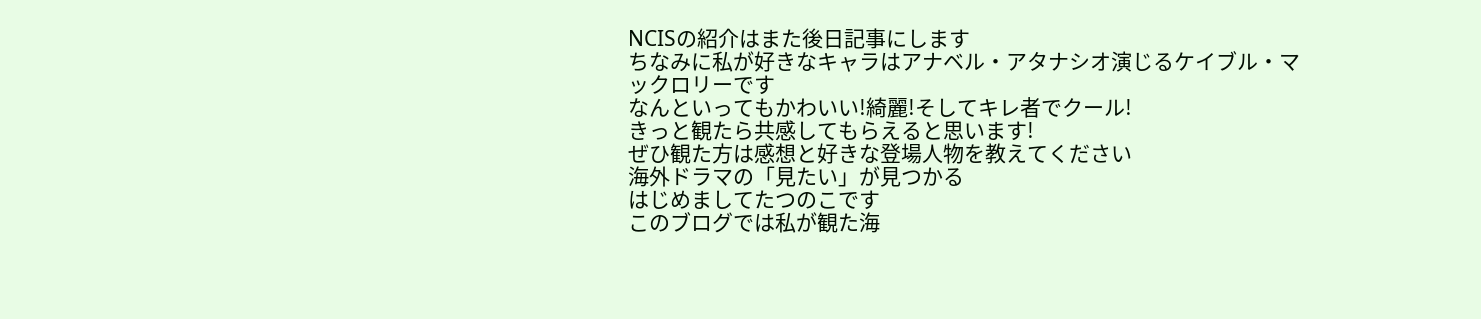NCISの紹介はまた後日記事にします
ちなみに私が好きなキャラはアナベル・アタナシオ演じるケイブル・マックロリーです
なんといってもかわいい!綺麗!そしてキレ者でクール!
きっと観たら共感してもらえると思います!
ぜひ観た方は感想と好きな登場人物を教えてください
海外ドラマの「見たい」が見つかる
はじめましてたつのこです
このブログでは私が観た海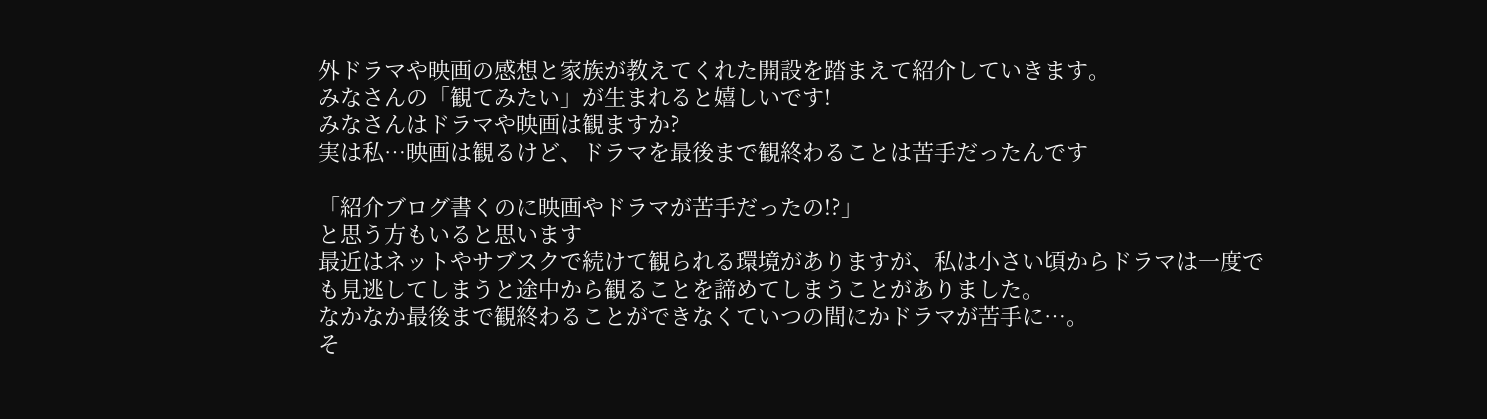外ドラマや映画の感想と家族が教えてくれた開設を踏まえて紹介していきます。
みなさんの「観てみたい」が生まれると嬉しいです!
みなさんはドラマや映画は観ますか?
実は私…映画は観るけど、ドラマを最後まで観終わることは苦手だったんです

「紹介ブログ書くのに映画やドラマが苦手だったの!?」
と思う方もいると思います
最近はネットやサブスクで続けて観られる環境がありますが、私は小さい頃からドラマは一度でも見逃してしまうと途中から観ることを諦めてしまうことがありました。
なかなか最後まで観終わることができなくていつの間にかドラマが苦手に…。
そ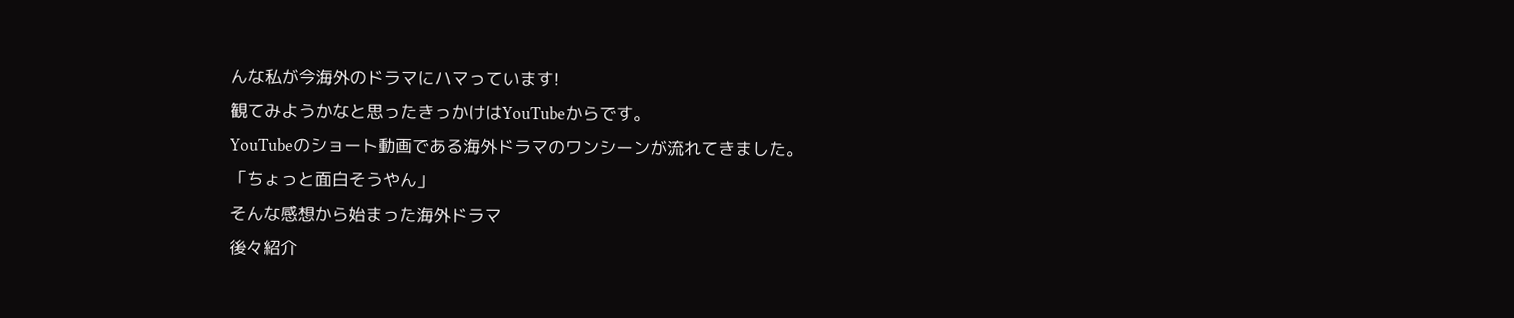んな私が今海外のドラマにハマっています!
観てみようかなと思ったきっかけはYouTubeからです。
YouTubeのショート動画である海外ドラマのワンシーンが流れてきました。
「ちょっと面白そうやん」
そんな感想から始まった海外ドラマ
後々紹介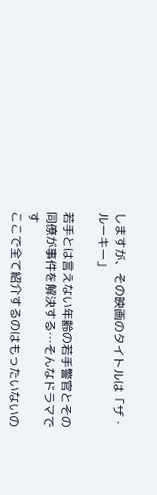しますが、その映画のタイトルは「ザ・ルーキー」

若手とは言えない年齢の若手警官とその同僚が事件を解決する…そんなドラマです
ここで全て紹介するのはもったいないの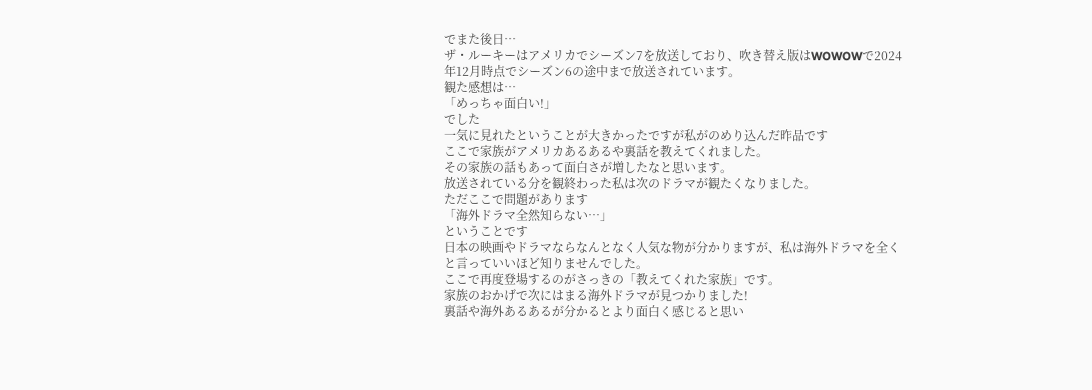でまた後日…
ザ・ルーキーはアメリカでシーズン7を放送しており、吹き替え版はWOWOWで2024年12月時点でシーズン6の途中まで放送されています。
観た感想は…
「めっちゃ面白い!」
でした
一気に見れたということが大きかったですが私がのめり込んだ昨品です
ここで家族がアメリカあるあるや裏話を教えてくれました。
その家族の話もあって面白さが増したなと思います。
放送されている分を観終わった私は次のドラマが観たくなりました。
ただここで問題があります
「海外ドラマ全然知らない…」
ということです
日本の映画やドラマならなんとなく人気な物が分かりますが、私は海外ドラマを全くと言っていいほど知りませんでした。
ここで再度登場するのがさっきの「教えてくれた家族」です。
家族のおかげで次にはまる海外ドラマが見つかりました!
裏話や海外あるあるが分かるとより面白く感じると思い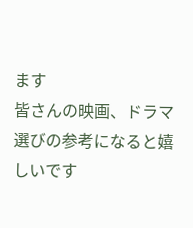ます
皆さんの映画、ドラマ選びの参考になると嬉しいです